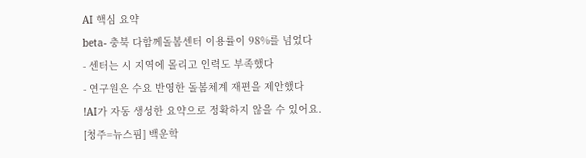AI 핵심 요약
beta- 충북 다함께돌봄센터 이용률이 98%를 넘었다
- 센터는 시 지역에 몰리고 인력도 부족했다
- 연구원은 수요 반영한 돌봄체계 재편을 제안했다
!AI가 자동 생성한 요약으로 정확하지 않을 수 있어요.
[청주=뉴스핌] 백운학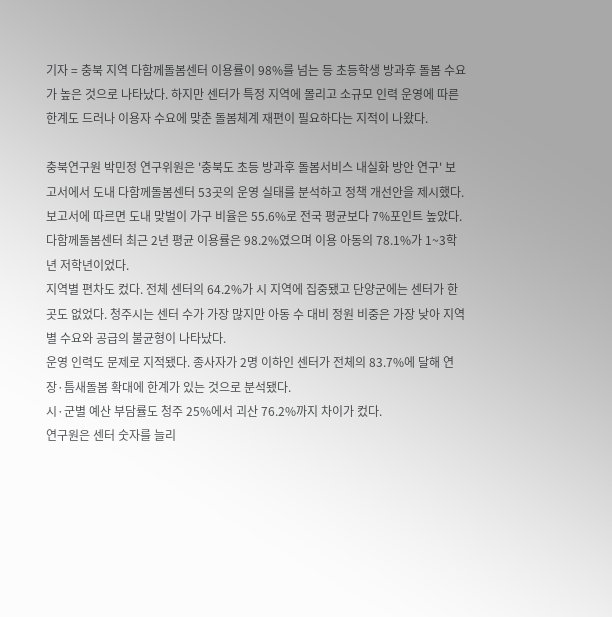기자 = 충북 지역 다함께돌봄센터 이용률이 98%를 넘는 등 초등학생 방과후 돌봄 수요가 높은 것으로 나타났다. 하지만 센터가 특정 지역에 몰리고 소규모 인력 운영에 따른 한계도 드러나 이용자 수요에 맞춘 돌봄체계 재편이 필요하다는 지적이 나왔다.

충북연구원 박민정 연구위원은 '충북도 초등 방과후 돌봄서비스 내실화 방안 연구' 보고서에서 도내 다함께돌봄센터 53곳의 운영 실태를 분석하고 정책 개선안을 제시했다.
보고서에 따르면 도내 맞벌이 가구 비율은 55.6%로 전국 평균보다 7%포인트 높았다. 다함께돌봄센터 최근 2년 평균 이용률은 98.2%였으며 이용 아동의 78.1%가 1~3학년 저학년이었다.
지역별 편차도 컸다. 전체 센터의 64.2%가 시 지역에 집중됐고 단양군에는 센터가 한 곳도 없었다. 청주시는 센터 수가 가장 많지만 아동 수 대비 정원 비중은 가장 낮아 지역별 수요와 공급의 불균형이 나타났다.
운영 인력도 문제로 지적됐다. 종사자가 2명 이하인 센터가 전체의 83.7%에 달해 연장·틈새돌봄 확대에 한계가 있는 것으로 분석됐다.
시·군별 예산 부담률도 청주 25%에서 괴산 76.2%까지 차이가 컸다.
연구원은 센터 숫자를 늘리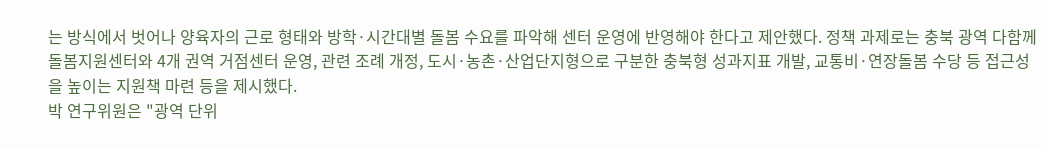는 방식에서 벗어나 양육자의 근로 형태와 방학·시간대별 돌봄 수요를 파악해 센터 운영에 반영해야 한다고 제안했다. 정책 과제로는 충북 광역 다함께돌봄지원센터와 4개 권역 거점센터 운영, 관련 조례 개정, 도시·농촌·산업단지형으로 구분한 충북형 성과지표 개발, 교통비·연장돌봄 수당 등 접근성을 높이는 지원책 마련 등을 제시했다.
박 연구위원은 "광역 단위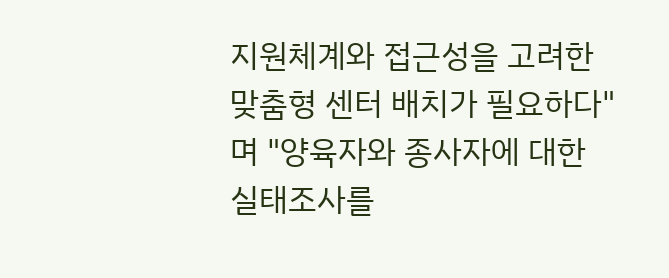지원체계와 접근성을 고려한 맞춤형 센터 배치가 필요하다"며 "양육자와 종사자에 대한 실태조사를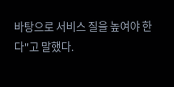바탕으로 서비스 질을 높여야 한다"고 말했다.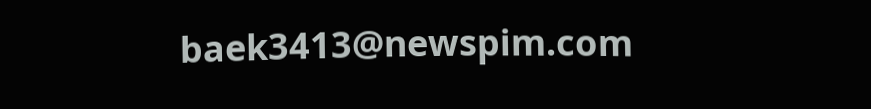baek3413@newspim.com